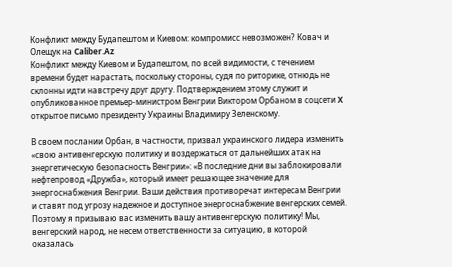Конфликт между Будапештом и Киевом: компромисс невозможен? Ковач и Олещук на Caliber.Az
Конфликт между Киевом и Будапештом, по всей видимости, с течением времени будет нарастать, поскольку стороны, судя по риторике, отнюдь не склонны идти навстречу друг другу. Подтверждением этому служит и опубликованное премьер-министром Венгрии Виктором Орбаном в соцсети X открытое письмо президенту Украины Владимиру Зеленскому.

В своем послании Орбан, в частности, призвал украинского лидера изменить «свою антивенгерскую политику и воздержаться от дальнейших атак на энергетическую безопасность Венгрии»: «В последние дни вы заблокировали нефтепровод «Дружба», который имеет решающее значение для энергоснабжения Венгрии. Ваши действия противоречат интересам Венгрии и ставят под угрозу надежное и доступное энергоснабжение венгерских семей. Поэтому я призываю вас изменить вашу антивенгерскую политику! Мы, венгерский народ, не несем ответственности за ситуацию, в которой оказалась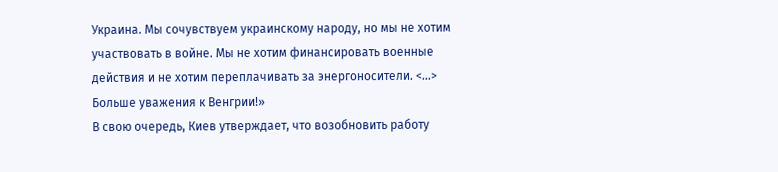Украина. Мы сочувствуем украинскому народу, но мы не хотим участвовать в войне. Мы не хотим финансировать военные действия и не хотим переплачивать за энергоносители. <...> Больше уважения к Венгрии!»
В свою очередь, Киев утверждает, что возобновить работу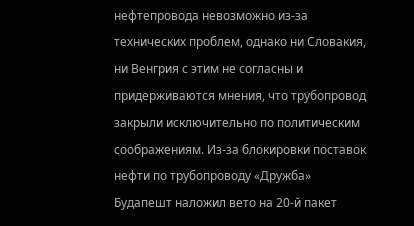нефтепровода невозможно из-за технических проблем, однако ни Словакия, ни Венгрия с этим не согласны и придерживаются мнения, что трубопровод закрыли исключительно по политическим соображениям. Из-за блокировки поставок нефти по трубопроводу «Дружба» Будапешт наложил вето на 20-й пакет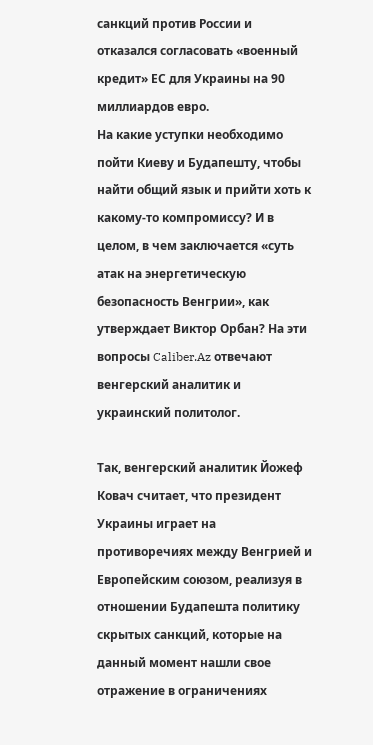санкций против России и отказался согласовать «военный кредит» ЕС для Украины на 90 миллиардов евро.
На какие уступки необходимо пойти Киеву и Будапешту, чтобы найти общий язык и прийти хоть к какому-то компромиссу? И в целом, в чем заключается «суть атак на энергетическую безопасность Венгрии», как утверждает Виктор Орбан? На эти вопросы Caliber.Az отвечают венгерский аналитик и украинский политолог.

Так, венгерский аналитик Йожеф Ковач считает, что президент Украины играет на противоречиях между Венгрией и Европейским союзом, реализуя в отношении Будапешта политику скрытых санкций, которые на данный момент нашли свое отражение в ограничениях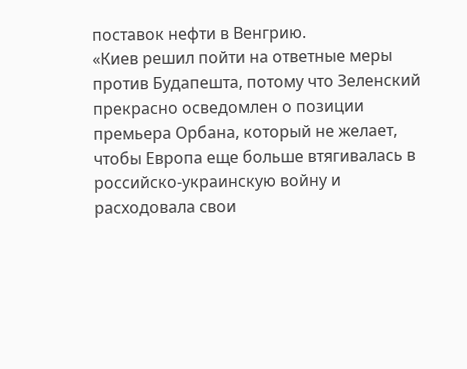поставок нефти в Венгрию.
«Киев решил пойти на ответные меры против Будапешта, потому что Зеленский прекрасно осведомлен о позиции премьера Орбана, который не желает, чтобы Европа еще больше втягивалась в российско-украинскую войну и расходовала свои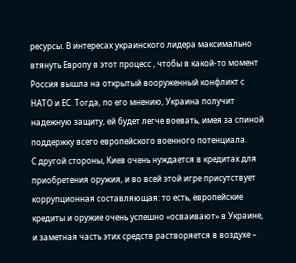ресурсы. В интересах украинского лидера максимально втянуть Европу в этот процесс , чтобы в какой-то момент Россия вышла на открытый вооруженный конфликт с НАТО и ЕС. Тогда, по его мнению, Украина получит надежную защиту, ей будет легче воевать, имея за спиной поддержку всего европейского военного потенциала.
С другой стороны, Киев очень нуждается в кредитах для приобретения оружия, и во всей этой игре присутствует коррупционная составляющая: то есть, европейские кредиты и оружие очень успешно «осваивают» в Украине, и заметная часть этих средств растворяется в воздухе –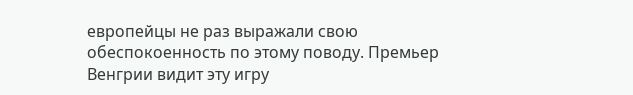европейцы не раз выражали свою обеспокоенность по этому поводу. Премьер Венгрии видит эту игру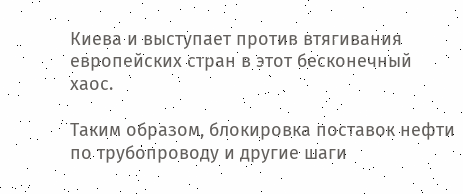Киева и выступает против втягивания европейских стран в этот бесконечный хаос.

Таким образом, блокировка поставок нефти по трубопроводу и другие шаги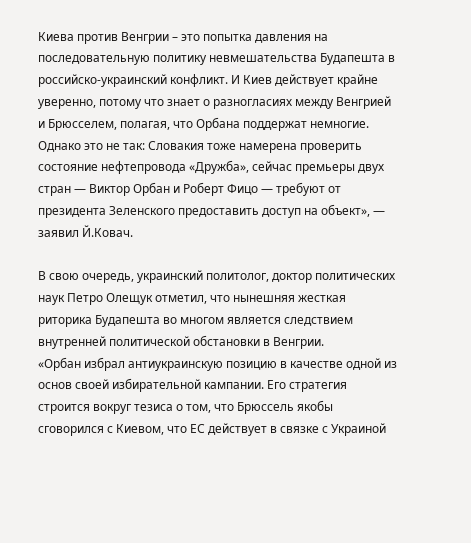Киева против Венгрии – это попытка давления на последовательную политику невмешательства Будапешта в российско-украинский конфликт. И Киев действует крайне уверенно, потому что знает о разногласиях между Венгрией и Брюсселем, полагая, что Орбана поддержат немногие. Однако это не так: Словакия тоже намерена проверить состояние нефтепровода «Дружба», сейчас премьеры двух стран — Виктор Орбан и Роберт Фицо — требуют от президента Зеленского предоставить доступ на объект», — заявил Й.Ковач.

В свою очередь, украинский политолог, доктор политических наук Петро Олещук отметил, что нынешняя жесткая риторика Будапешта во многом является следствием внутренней политической обстановки в Венгрии.
«Орбан избрал антиукраинскую позицию в качестве одной из основ своей избирательной кампании. Его стратегия строится вокруг тезиса о том, что Брюссель якобы сговорился с Киевом, что ЕС действует в связке с Украиной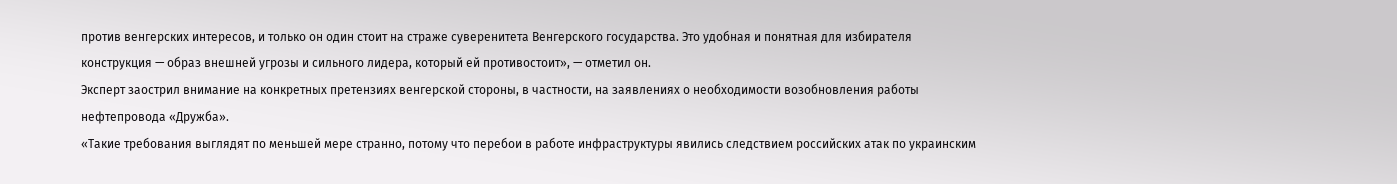против венгерских интересов, и только он один стоит на страже суверенитета Венгерского государства. Это удобная и понятная для избирателя конструкция — образ внешней угрозы и сильного лидера, который ей противостоит», — отметил он.
Эксперт заострил внимание на конкретных претензиях венгерской стороны, в частности, на заявлениях о необходимости возобновления работы нефтепровода «Дружба».
«Такие требования выглядят по меньшей мере странно, потому что перебои в работе инфраструктуры явились следствием российских атак по украинским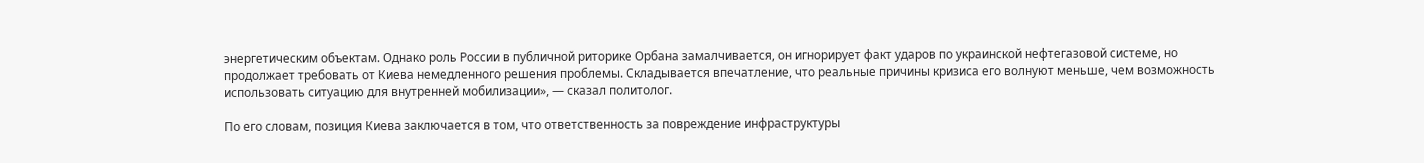энергетическим объектам. Однако роль России в публичной риторике Орбана замалчивается, он игнорирует факт ударов по украинской нефтегазовой системе, но продолжает требовать от Киева немедленного решения проблемы. Складывается впечатление, что реальные причины кризиса его волнуют меньше, чем возможность использовать ситуацию для внутренней мобилизации», — сказал политолог.

По его словам, позиция Киева заключается в том, что ответственность за повреждение инфраструктуры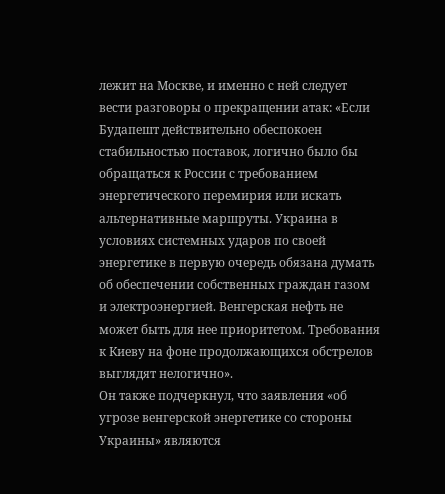лежит на Москве, и именно с ней следует вести разговоры о прекращении атак: «Если Будапешт действительно обеспокоен стабильностью поставок, логично было бы обращаться к России с требованием энергетического перемирия или искать альтернативные маршруты. Украина в условиях системных ударов по своей энергетике в первую очередь обязана думать об обеспечении собственных граждан газом и электроэнергией. Венгерская нефть не может быть для нее приоритетом. Требования к Киеву на фоне продолжающихся обстрелов выглядят нелогично».
Он также подчеркнул, что заявления «об угрозе венгерской энергетике со стороны Украины» являются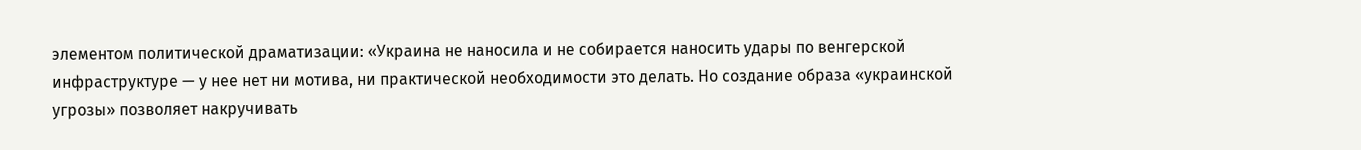элементом политической драматизации: «Украина не наносила и не собирается наносить удары по венгерской инфраструктуре — у нее нет ни мотива, ни практической необходимости это делать. Но создание образа «украинской угрозы» позволяет накручивать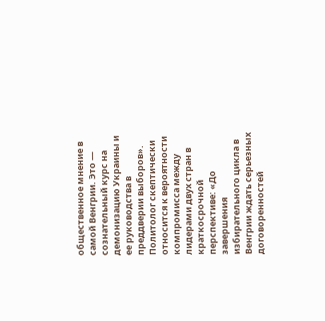общественное мнение в самой Венгрии. Это — сознательный курс на демонизацию Украины и ее руководства в преддверии выборов».
Политолог скептически относится к вероятности компромисса между лидерами двух стран в краткосрочной перспективе: «До завершения избирательного цикла в Венгрии ждать серьезных договоренностей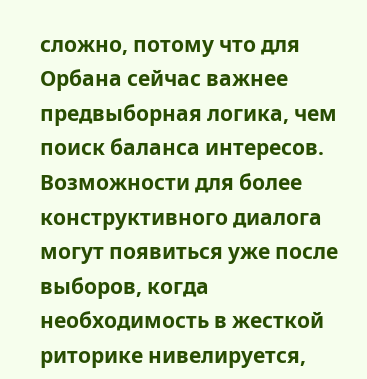сложно, потому что для Орбана сейчас важнее предвыборная логика, чем поиск баланса интересов. Возможности для более конструктивного диалога могут появиться уже после выборов, когда необходимость в жесткой риторике нивелируется,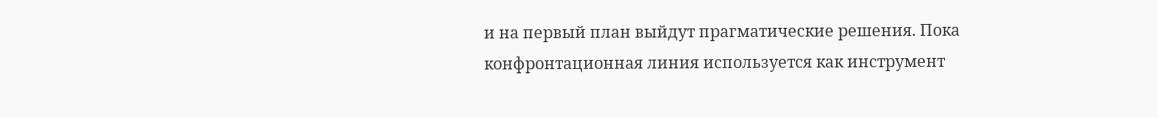и на первый план выйдут прагматические решения. Пока конфронтационная линия используется как инструмент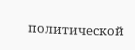политической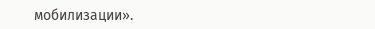мобилизации».